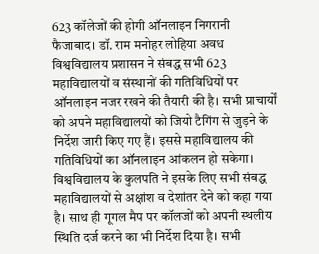623 कॉलेजों की होगी ऑनलाइन निगरानी
फैजाबाद। डॉ. राम मनोहर लोहिया अवध विश्वविद्यालय प्रशासन ने संबद्ध सभी 623 महाविद्यालयों व संस्थानों की गतिविधियों पर ऑनलाइन नजर रखने की तैयारी की है। सभी प्राचार्यों को अपने महाविद्यालयों को जियो टैगिंग से जुड़ने के निर्देश जारी किए गए हैं। इससे महाविद्यालय की गतिविधियों का ऑनलाइन आंकलन हो सकेगा। विश्वविद्यालय के कुलपति ने इसके लिए सभी संबद्ध महाविद्यालयों से अक्षांश व देशांतर देने को कहा गया है। साथ ही गूगल मैप पर कॉलजों को अपनी स्थलीय स्थिति दर्ज करने का भी निर्देश दिया है। सभी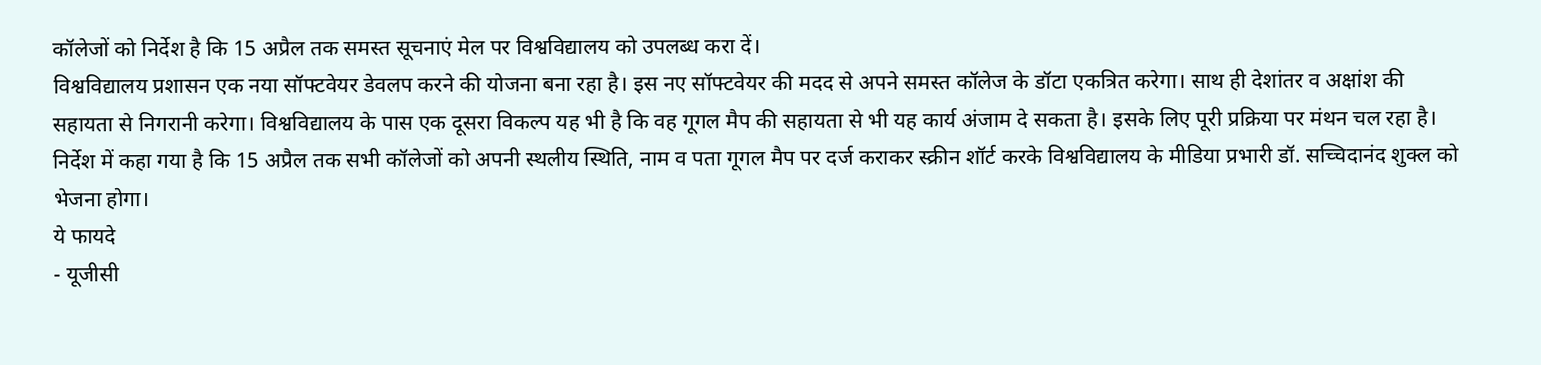कॉलेजों को निर्देश है कि 15 अप्रैल तक समस्त सूचनाएं मेल पर विश्वविद्यालय को उपलब्ध करा दें।
विश्वविद्यालय प्रशासन एक नया सॉफ्टवेयर डेवलप करने की योजना बना रहा है। इस नए सॉफ्टवेयर की मदद से अपने समस्त कॉलेज के डॉटा एकत्रित करेगा। साथ ही देशांतर व अक्षांश की सहायता से निगरानी करेगा। विश्वविद्यालय के पास एक दूसरा विकल्प यह भी है कि वह गूगल मैप की सहायता से भी यह कार्य अंजाम दे सकता है। इसके लिए पूरी प्रक्रिया पर मंथन चल रहा है। निर्देश में कहा गया है कि 15 अप्रैल तक सभी कॉलेजों को अपनी स्थलीय स्थिति, नाम व पता गूगल मैप पर दर्ज कराकर स्क्रीन शॉर्ट करके विश्वविद्यालय के मीडिया प्रभारी डॉ. सच्चिदानंद शुक्ल को भेजना होगा।
ये फायदे
- यूजीसी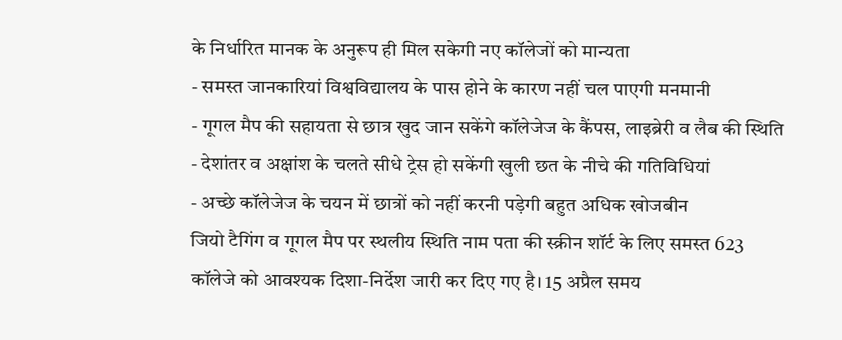के निर्धारित मानक के अनुरूप ही मिल सकेगी नए कॉलेजों को मान्यता
- समस्त जानकारियां विश्वविद्यालय के पास होने के कारण नहीं चल पाएगी मनमानी
- गूगल मैप की सहायता से छात्र खुद जान सकेंगे कॉलेजेज के कैंपस, लाइब्रेरी व लैब की स्थिति
- देशांतर व अक्षांश के चलते सीधे ट्रेस हो सकेंगी खुली छत के नीचे की गतिविधियां
- अच्छे कॉलेजेज के चयन में छात्रों को नहीं करनी पड़ेगी बहुत अधिक खोजबीन
जियो टैगिंग व गूगल मैप पर स्थलीय स्थिति नाम पता की स्क्रीन शॉर्ट के लिए समस्त 623 कॉलेजे को आवश्यक दिशा-निर्देश जारी कर दिए गए है। 15 अप्रैल समय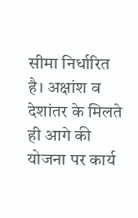सीमा निर्धारित है। अक्षांश व देशांतर के मिलते ही आगे की योजना पर कार्य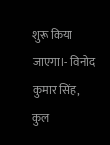शुरू किया जाएगा।- विनोद कुमार सिंह, कुल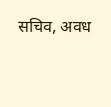सचिव, अवध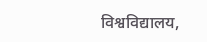विश्वविद्यालय,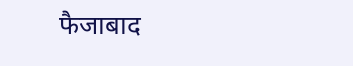फैजाबाद